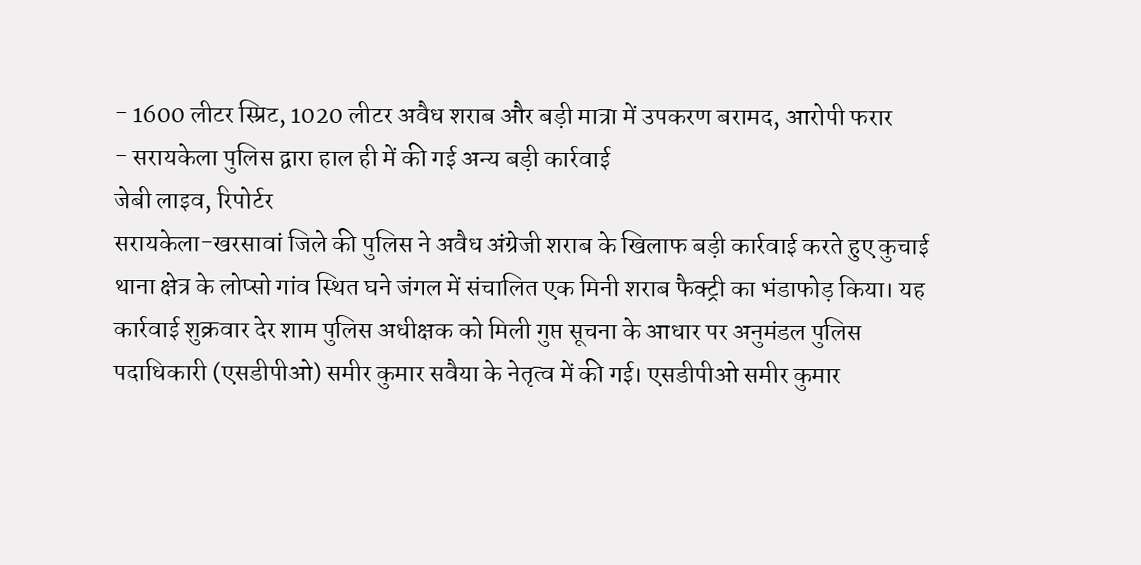- 1600 लीटर स्प्रिट, 1020 लीटर अवैध शराब और बड़ी मात्रा में उपकरण बरामद, आरोपी फरार
- सरायकेला पुलिस द्वारा हाल ही में की गई अन्य बड़ी कार्रवाई
जेबी लाइव, रिपोर्टर
सरायकेला-खरसावां जिले की पुलिस ने अवैध अंग्रेजी शराब के खिलाफ बड़ी कार्रवाई करते हुए कुचाई थाना क्षेत्र के लोप्सो गांव स्थित घने जंगल में संचालित एक मिनी शराब फैक्ट्री का भंडाफोड़ किया। यह कार्रवाई शुक्रवार देर शाम पुलिस अधीक्षक को मिली गुप्त सूचना के आधार पर अनुमंडल पुलिस पदाधिकारी (एसडीपीओ) समीर कुमार सवैया के नेतृत्व में की गई। एसडीपीओ समीर कुमार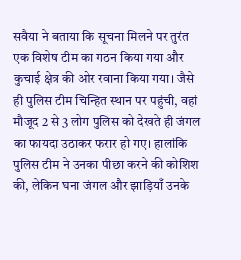सवैया ने बताया कि सूचना मिलने पर तुरंत एक विशेष टीम का गठन किया गया और कुचाई क्षेत्र की ओर रवाना किया गया। जैसे ही पुलिस टीम चिन्हित स्थान पर पहुंची, वहां मौजूद 2 से 3 लोग पुलिस को देखते ही जंगल का फायदा उठाकर फरार हो गए। हालांकि पुलिस टीम ने उनका पीछा करने की कोशिश की, लेकिन घना जंगल और झाड़ियाँ उनके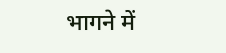भागने में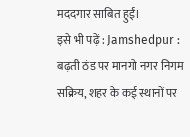मददगार साबित हुईं।
इसे भी पढ़ें : Jamshedpur : बढ़ती ठंड पर मानगो नगर निगम सक्रिय, शहर के कई स्थानों पर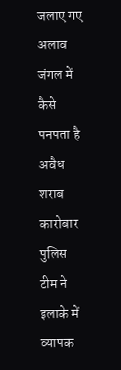जलाए गए अलाव
जंगल में कैसे पनपता है अवैध शराब कारोबार
पुलिस टीम ने इलाके में व्यापक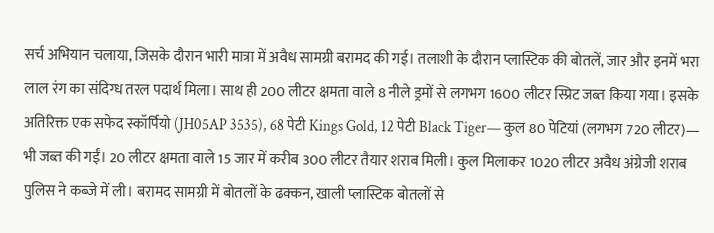सर्च अभियान चलाया, जिसके दौरान भारी मात्रा में अवैध सामग्री बरामद की गई। तलाशी के दौरान प्लास्टिक की बोतलें, जार और इनमें भरा लाल रंग का संदिग्ध तरल पदार्थ मिला। साथ ही 200 लीटर क्षमता वाले 8 नीले ड्रमों से लगभग 1600 लीटर स्प्रिट जब्त किया गया। इसके अतिरिक्त एक सफेद स्कॉर्पियो (JH05AP 3535), 68 पेटी Kings Gold, 12 पेटी Black Tiger— कुल 80 पेटियां (लगभग 720 लीटर)— भी जब्त की गईं। 20 लीटर क्षमता वाले 15 जार में करीब 300 लीटर तैयार शराब मिली। कुल मिलाकर 1020 लीटर अवैध अंग्रेजी शराब पुलिस ने कब्जे में ली। बरामद सामग्री में बोतलों के ढक्कन, खाली प्लास्टिक बोतलों से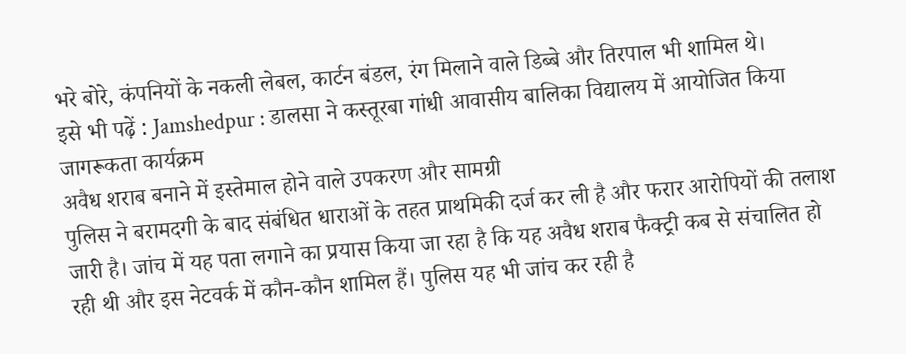भरे बोरे, कंपनियों के नकली लेबल, कार्टन बंडल, रंग मिलाने वाले डिब्बे और तिरपाल भी शामिल थे।
इसे भी पढ़ें : Jamshedpur : डालसा ने कस्तूरबा गांधी आवासीय बालिका विद्यालय में आयोजित किया जागरूकता कार्यक्रम
अवैध शराब बनाने में इस्तेमाल होने वाले उपकरण और सामग्री
पुलिस ने बरामदगी के बाद संबंधित धाराओं के तहत प्राथमिकी दर्ज कर ली है और फरार आरोपियों की तलाश जारी है। जांच में यह पता लगाने का प्रयास किया जा रहा है कि यह अवैध शराब फैक्ट्री कब से संचालित हो रही थी और इस नेटवर्क में कौन-कौन शामिल हैं। पुलिस यह भी जांच कर रही है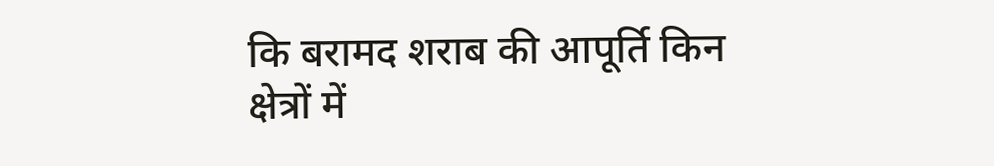कि बरामद शराब की आपूर्ति किन क्षेत्रों में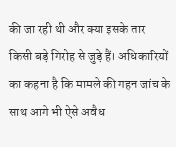की जा रही थी और क्या इसके तार किसी बड़े गिरोह से जुड़े हैं। अधिकारियों का कहना है कि मामले की गहन जांच के साथ आगे भी ऐसे अवैध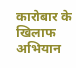कारोबार के खिलाफ अभियान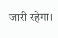जारी रहेगा।